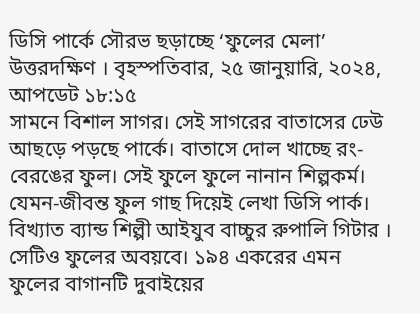ডিসি পার্কে সৌরভ ছড়াচ্ছে ‘ফুলের মেলা’
উত্তরদক্ষিণ । বৃহস্পতিবার, ২৫ জানুয়ারি, ২০২৪, আপডেট ১৮:১৫
সামনে বিশাল সাগর। সেই সাগরের বাতাসের ঢেউ আছড়ে পড়ছে পার্কে। বাতাসে দোল খাচ্ছে রং-বেরঙের ফুল। সেই ফুলে ফুলে নানান শিল্পকর্ম। যেমন-জীবন্ত ফুল গাছ দিয়েই লেখা ডিসি পার্ক। বিখ্যাত ব্যান্ড শিল্পী আইযুব বাচ্চুর রুপালি গিটার । সেটিও ফুলের অবয়বে। ১৯৪ একরের এমন ফুলের বাগানটি দুবাইয়ের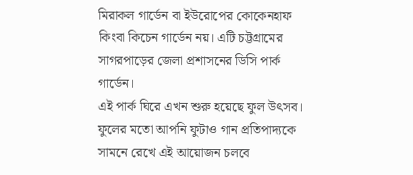মিরাকল গার্ডেন বা ইউরোপের কোকেনহাফ কিংবা কিচেন গার্ডেন নয়। এটি চট্টগ্রামের সাগরপাড়ের জেলা প্রশাসনের ডিসি পার্ক গার্ডেন।
এই পার্ক ঘিরে এখন শুরু হয়েছে ফুল উৎসব। ফুলের মতো আপনি ফুটাও গান প্রতিপাদ্যকে সামনে রেখে এই আয়োজন চলবে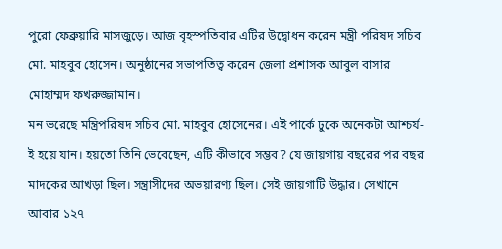পুরো ফেব্রুয়ারি মাসজুড়ে। আজ বৃহস্পতিবার এটির উদ্বোধন করেন মন্ত্রী পরিষদ সচিব মো. মাহবুব হোসেন। অনুষ্ঠানের সভাপতিত্ব করেন জেলা প্রশাসক আবুল বাসার মোহাম্মদ ফখরুজ্জামান।
মন ভরেছে মন্ত্রিপরিষদ সচিব মো. মাহবুব হোসেনের। এই পার্কে ঢুকে অনেকটা আশ্চর্য-ই হয়ে যান। হয়তো তিনি ভেবেছেন, এটি কীভাবে সম্ভব? যে জায়গায় বছরের পর বছর মাদকের আখড়া ছিল। সন্ত্রাসীদের অভয়ারণ্য ছিল। সেই জায়গাটি উদ্ধার। সেখানে আবার ১২৭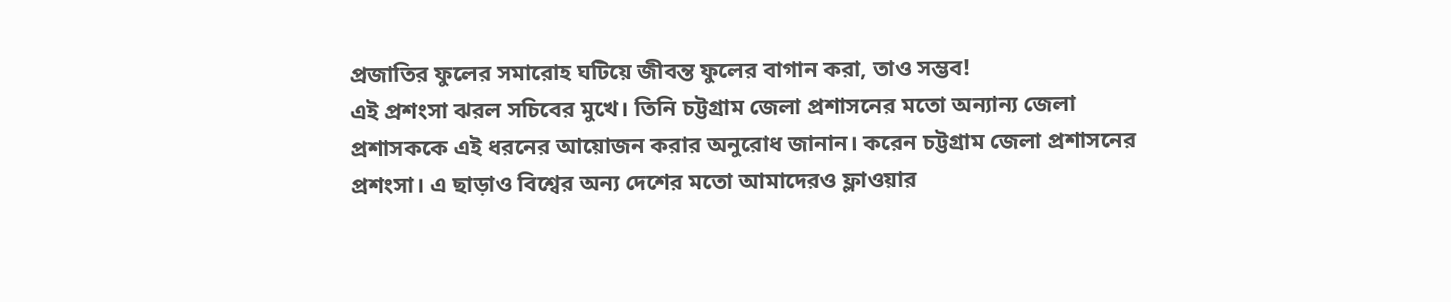প্রজাতির ফুলের সমারোহ ঘটিয়ে জীবন্ত ফুলের বাগান করা, তাও সম্ভব!
এই প্রশংসা ঝরল সচিবের মুখে। তিনি চট্টগ্রাম জেলা প্রশাসনের মতো অন্যান্য জেলা প্রশাসককে এই ধরনের আয়োজন করার অনুরোধ জানান। করেন চট্টগ্রাম জেলা প্রশাসনের প্রশংসা। এ ছাড়াও বিশ্বের অন্য দেশের মতো আমাদেরও ফ্লাওয়ার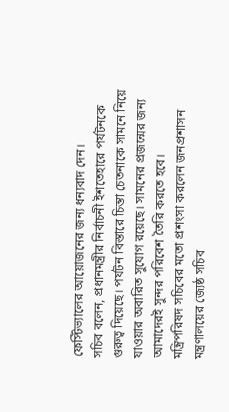ফেস্টিভ্যালের আয়োজনের জন্য ধন্যবাদ দেন।
সচিব বলেন, প্রধানমন্ত্রীর নির্বাচনী ইশতেহারে পর্যটনকে গুরুত্ব দিয়েছে। পর্যটন বিস্তারে চিন্তা চেতনাকে সামনে নিয়ে যাওয়ার অবারিত সুযোগ রয়েছে। সামনের প্রজন্মের জন্য আমাদেরই সুন্দর পরিবেশ তৈরি করতে হবে।
মন্ত্রিপরিষদ সচিবের মতো প্রশংসা করলেন জনপ্রশাসন মন্ত্রণালয়ের জ্যেষ্ঠ সচিব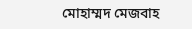মোহাম্মদ মেজবাহ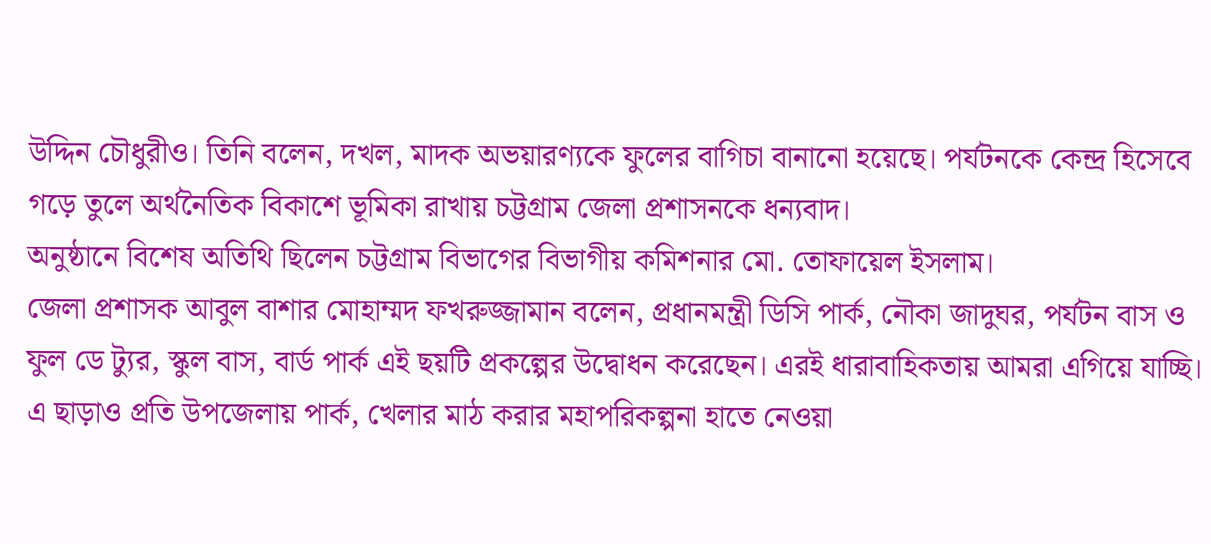উদ্দিন চৌধুরীও। তিনি বলেন, দখল, মাদক অভয়ারণ্যকে ফুলের বাগিচা বানানো হয়েছে। পর্যটনকে কেন্দ্র হিসেবে গড়ে তুলে অর্থনৈতিক বিকাশে ভূমিকা রাখায় চট্টগ্রাম জেলা প্রশাসনকে ধন্যবাদ।
অনুষ্ঠানে বিশেষ অতিথি ছিলেন চট্টগ্রাম বিভাগের বিভাগীয় কমিশনার মো. তোফায়েল ইসলাম।
জেলা প্রশাসক আবুল বাশার মোহাম্মদ ফখরুজ্জামান বলেন, প্রধানমন্ত্রী ডিসি পার্ক, নৌকা জাদুঘর, পর্যটন বাস ও ফুল ডে ট্যুর, স্কুল বাস, বার্ড পার্ক এই ছয়টি প্রকল্পের উদ্বোধন করেছেন। এরই ধারাবাহিকতায় আমরা এগিয়ে যাচ্ছি। এ ছাড়াও প্রতি উপজেলায় পার্ক, খেলার মাঠ করার মহাপরিকল্পনা হাতে নেওয়া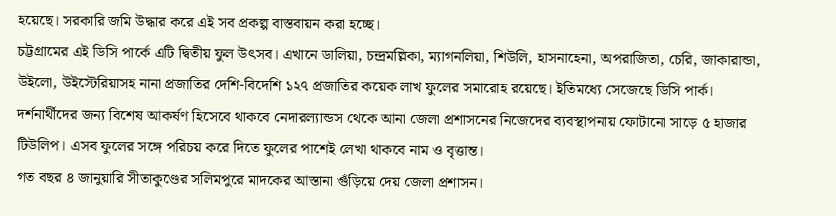হয়েছে। সরকারি জমি উদ্ধার করে এই সব প্রকল্প বাস্তবায়ন করা হচ্ছে।
চট্টগ্রামের এই ডিসি পার্কে এটি দ্বিতীয় ফুল উৎসব। এখানে ডালিয়া, চন্দ্রমল্লিকা, ম্যাগনলিয়া, শিউলি, হাসনাহেনা, অপরাজিতা, চেরি, জাকারান্ডা, উইলো, উইস্টেরিয়াসহ নানা প্রজাতির দেশি-বিদেশি ১২৭ প্রজাতির কয়েক লাখ ফুলের সমারোহ রয়েছে। ইতিমধ্যে সেজেছে ডিসি পার্ক।
দর্শনার্থীদের জন্য বিশেষ আকর্ষণ হিসেবে থাকবে নেদারল্যান্ডস থেকে আনা জেলা প্রশাসনের নিজেদের ব্যবস্থাপনায় ফোটানো সাড়ে ৫ হাজার টিউলিপ। এসব ফুলের সঙ্গে পরিচয় করে দিতে ফুলের পাশেই লেখা থাকবে নাম ও বৃত্তান্ত।
গত বছর ৪ জানুয়ারি সীতাকুণ্ডের সলিমপুরে মাদকের আস্তানা গুঁড়িয়ে দেয় জেলা প্রশাসন।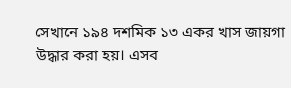সেখানে ১৯৪ দশমিক ১৩ একর খাস জায়গা উদ্ধার করা হয়। এসব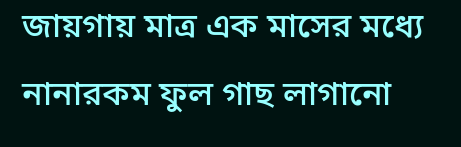জায়গায় মাত্র এক মাসের মধ্যে নানারকম ফুল গাছ লাগানো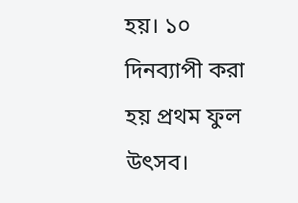হয়। ১০ দিনব্যাপী করা হয় প্রথম ফুল উৎসব।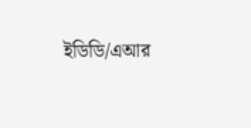ইডিডি/এআর